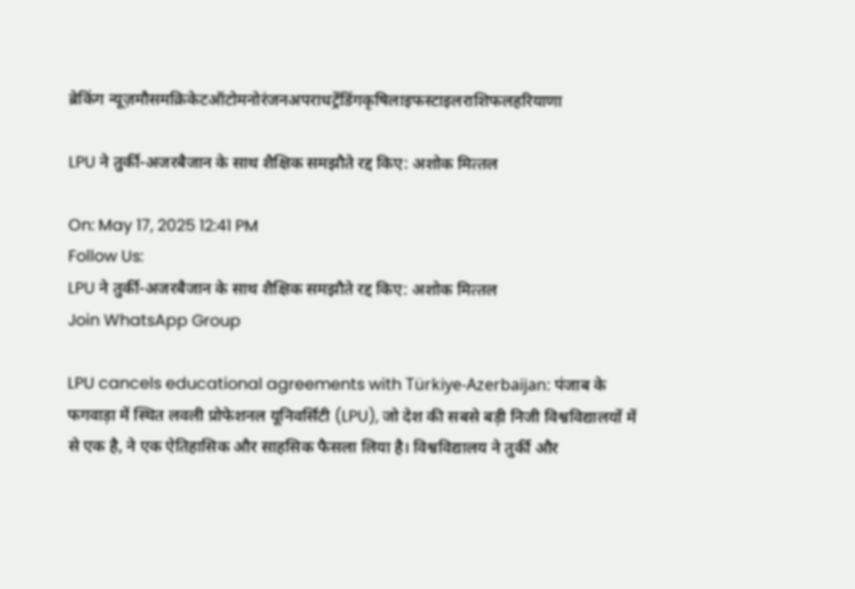ब्रेकिंग न्यूज़मौसमक्रिकेटऑटोमनोरंजनअपराधट्रेंडिंगकृषिलाइफस्टाइलराशिफलहरियाणा

LPU ने तुर्की-अजरबैजान के साथ शैक्षिक समझौते रद्द किए: अशोक मित्‍तल

On: May 17, 2025 12:41 PM
Follow Us:
LPU ने तुर्की-अजरबैजान के साथ शैक्षिक समझौते रद्द किए: अशोक मित्‍तल
Join WhatsApp Group

LPU cancels educational agreements with Türkiye-Azerbaijan: पंजाब के फगवाड़ा में स्थित लवली प्रोफेशनल यूनिवर्सिटी (LPU), जो देश की सबसे बड़ी निजी विश्वविद्यालयों में से एक है, ने एक ऐतिहासिक और साहसिक फैसला लिया है। विश्वविद्यालय ने तुर्की और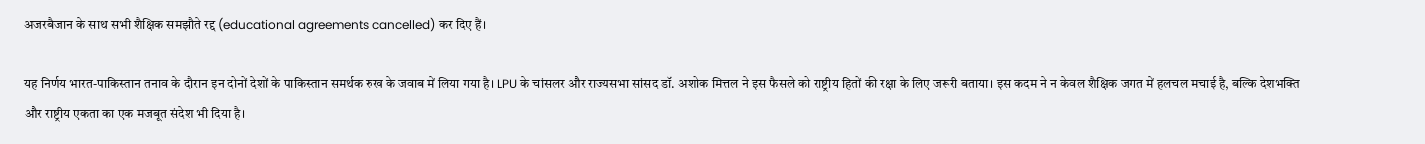अजरबैजान के साथ सभी शैक्षिक समझौते रद्द (educational agreements cancelled) कर दिए हैं।

यह निर्णय भारत-पाकिस्तान तनाव के दौरान इन दोनों देशों के पाकिस्तान समर्थक रुख के जवाब में लिया गया है। LPU के चांसलर और राज्यसभा सांसद डॉ. अशोक मित्तल ने इस फैसले को राष्ट्रीय हितों की रक्षा के लिए जरूरी बताया। इस कदम ने न केवल शैक्षिक जगत में हलचल मचाई है, बल्कि देशभक्ति और राष्ट्रीय एकता का एक मजबूत संदेश भी दिया है।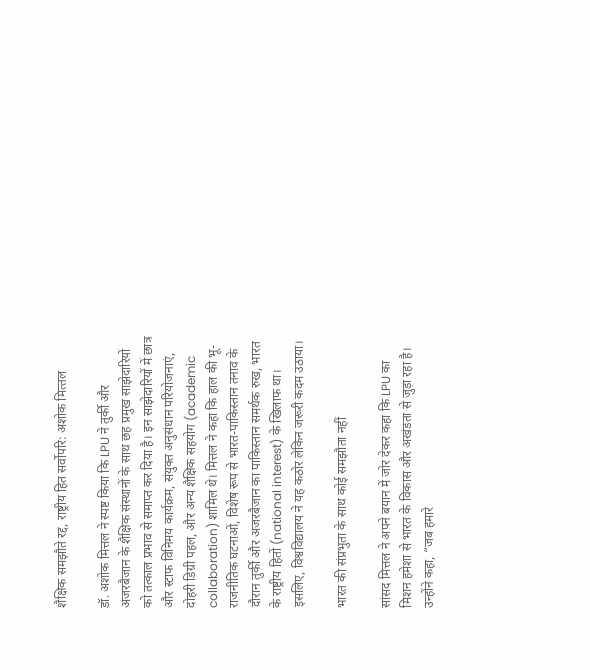शैक्षिक समझौते रद्द, राष्ट्रीय हित सर्वोपरि: अशोक मित्‍तल

डॉ. अशोक मित्तल ने स्पष्ट किया कि LPU ने तुर्की और अजरबैजान के शैक्षिक संस्थानों के साथ छह प्रमुख साझेदारियों को तत्काल प्रभाव से समाप्त कर दिया है। इन साझेदारियों में छात्र और स्टाफ विनिमय कार्यक्रम, संयुक्त अनुसंधान परियोजनाएं, दोहरी डिग्री पहल, और अन्य शैक्षिक सहयोग (academic collaboration) शामिल थे। मित्तल ने कहा कि हाल की भू-राजनीतिक घटनाओं, विशेष रूप से भारत-पाकिस्तान तनाव के दौरान तुर्की और अजरबैजान का पाकिस्तान समर्थक रुख, भारत के राष्ट्रीय हितों (national interest) के खिलाफ था। इसलिए, विश्वविद्यालय ने यह कठोर लेकिन जरूरी कदम उठाया।

भारत की संप्रभुता के साथ कोई समझौता नहीं

सांसद मित्तल ने अपने बयान में जोर देकर कहा कि LPU का मिशन हमेशा से भारत के विकास और अखंडता से जुड़ा रहा है। उन्होंने कहा, “जब हमारे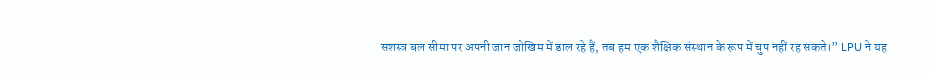सशस्त्र बल सीमा पर अपनी जान जोखिम में डाल रहे हैं, तब हम एक शैक्षिक संस्थान के रूप में चुप नहीं रह सकते।” LPU ने यह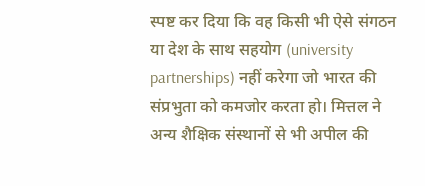स्पष्ट कर दिया कि वह किसी भी ऐसे संगठन या देश के साथ सहयोग (university partnerships) नहीं करेगा जो भारत की संप्रभुता को कमजोर करता हो। मित्तल ने अन्य शैक्षिक संस्थानों से भी अपील की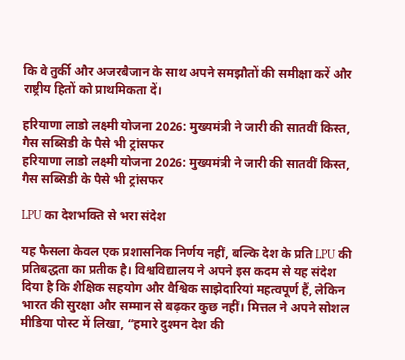कि वे तुर्की और अजरबैजान के साथ अपने समझौतों की समीक्षा करें और राष्ट्रीय हितों को प्राथमिकता दें।

हरियाणा लाडो लक्ष्मी योजना 2026: मुख्यमंत्री ने जारी की सातवीं किस्त, गैस सब्सिडी के पैसे भी ट्रांसफर
हरियाणा लाडो लक्ष्मी योजना 2026: मुख्यमंत्री ने जारी की सातवीं किस्त, गैस सब्सिडी के पैसे भी ट्रांसफर

LPU का देशभक्ति से भरा संदेश

यह फैसला केवल एक प्रशासनिक निर्णय नहीं, बल्कि देश के प्रति LPU की प्रतिबद्धता का प्रतीक है। विश्वविद्यालय ने अपने इस कदम से यह संदेश दिया है कि शैक्षिक सहयोग और वैश्विक साझेदारियां महत्वपूर्ण हैं, लेकिन भारत की सुरक्षा और सम्मान से बढ़कर कुछ नहीं। मित्तल ने अपने सोशल मीडिया पोस्ट में लिखा, “हमारे दुश्मन देश की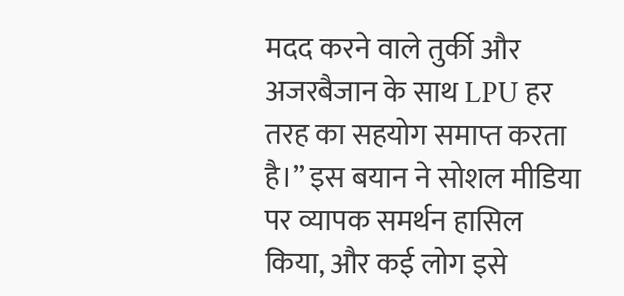मदद करने वाले तुर्की और अजरबैजान के साथ LPU हर तरह का सहयोग समाप्त करता है।” इस बयान ने सोशल मीडिया पर व्यापक समर्थन हासिल किया, और कई लोग इसे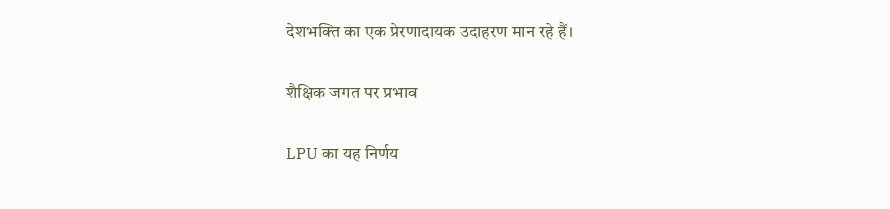देशभक्ति का एक प्रेरणादायक उदाहरण मान रहे हैं।

शैक्षिक जगत पर प्रभाव

LPU का यह निर्णय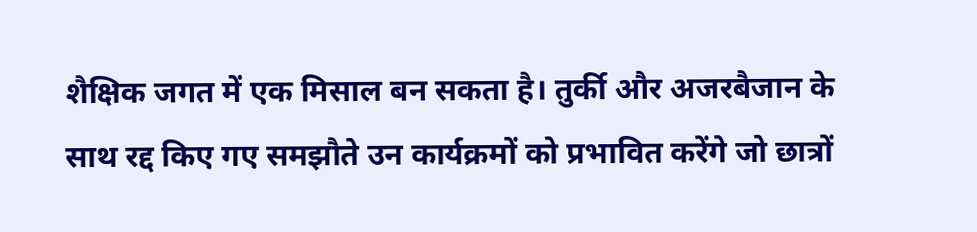शैक्षिक जगत में एक मिसाल बन सकता है। तुर्की और अजरबैजान के साथ रद्द किए गए समझौते उन कार्यक्रमों को प्रभावित करेंगे जो छात्रों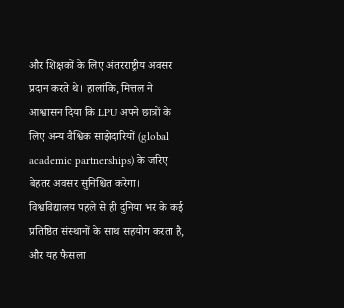और शिक्षकों के लिए अंतरराष्ट्रीय अवसर प्रदान करते थे। हालांकि, मित्तल ने आश्वासन दिया कि LPU अपने छात्रों के लिए अन्य वैश्विक साझेदारियों (global academic partnerships) के जरिए बेहतर अवसर सुनिश्चित करेगा। विश्वविद्यालय पहले से ही दुनिया भर के कई प्रतिष्ठित संस्थानों के साथ सहयोग करता है, और यह फैसला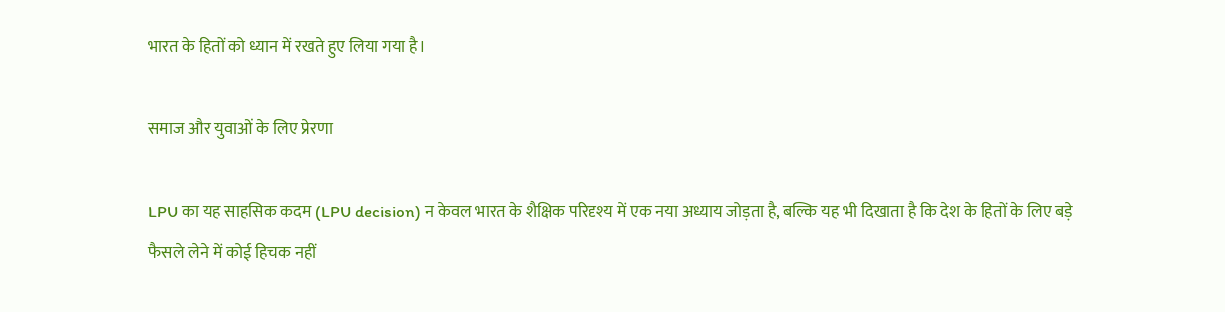भारत के हितों को ध्यान में रखते हुए लिया गया है।

समाज और युवाओं के लिए प्रेरणा

LPU का यह साहसिक कदम (LPU decision) न केवल भारत के शैक्षिक परिदृश्य में एक नया अध्याय जोड़ता है, बल्कि यह भी दिखाता है कि देश के हितों के लिए बड़े फैसले लेने में कोई हिचक नहीं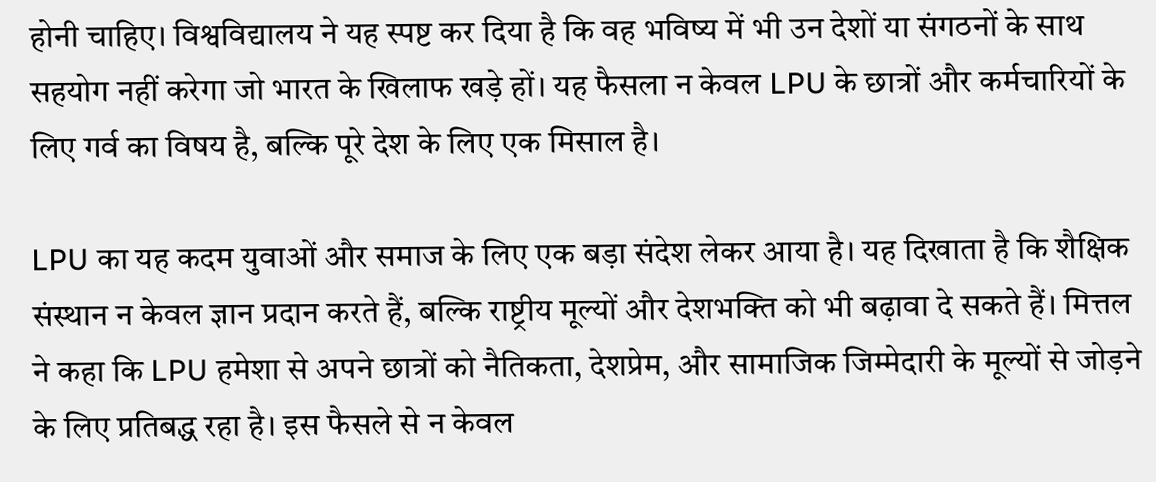होनी चाहिए। विश्वविद्यालय ने यह स्पष्ट कर दिया है कि वह भविष्य में भी उन देशों या संगठनों के साथ सहयोग नहीं करेगा जो भारत के खिलाफ खड़े हों। यह फैसला न केवल LPU के छात्रों और कर्मचारियों के लिए गर्व का विषय है, बल्कि पूरे देश के लिए एक मिसाल है।

LPU का यह कदम युवाओं और समाज के लिए एक बड़ा संदेश लेकर आया है। यह दिखाता है कि शैक्षिक संस्थान न केवल ज्ञान प्रदान करते हैं, बल्कि राष्ट्रीय मूल्यों और देशभक्ति को भी बढ़ावा दे सकते हैं। मित्तल ने कहा कि LPU हमेशा से अपने छात्रों को नैतिकता, देशप्रेम, और सामाजिक जिम्मेदारी के मूल्यों से जोड़ने के लिए प्रतिबद्ध रहा है। इस फैसले से न केवल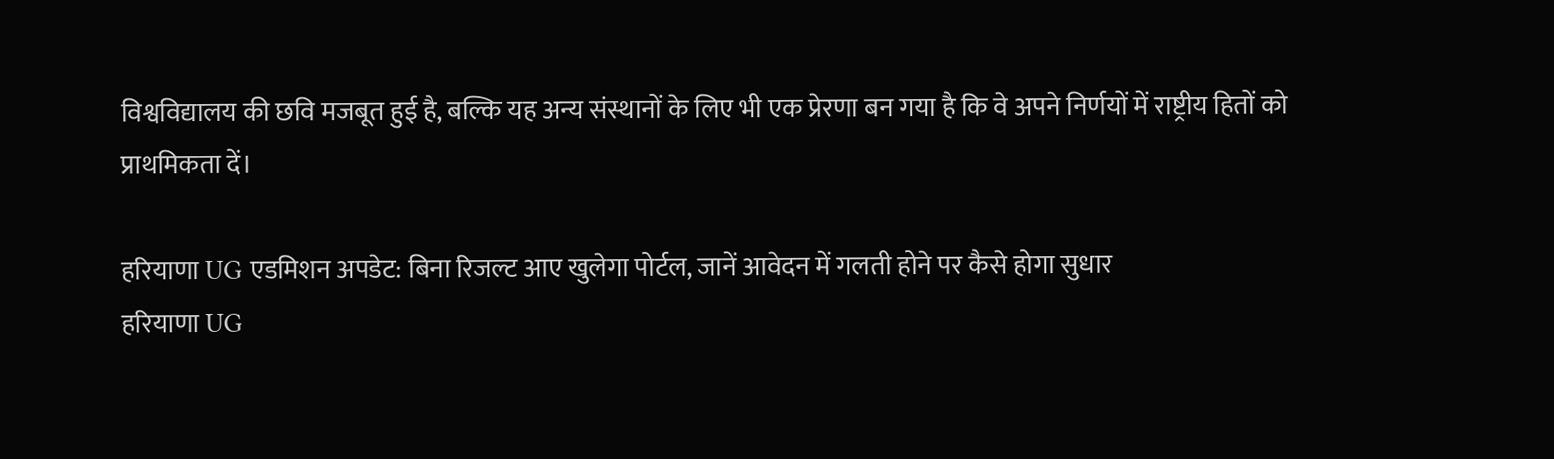विश्वविद्यालय की छवि मजबूत हुई है, बल्कि यह अन्य संस्थानों के लिए भी एक प्रेरणा बन गया है कि वे अपने निर्णयों में राष्ट्रीय हितों को प्राथमिकता दें।

हरियाणा UG एडमिशन अपडेट: बिना रिजल्ट आए खुलेगा पोर्टल, जानें आवेदन में गलती होने पर कैसे होगा सुधार
हरियाणा UG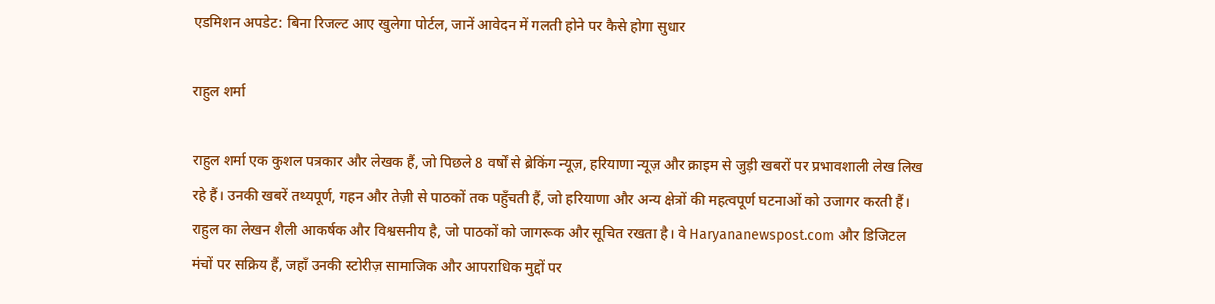एडमिशन अपडेट: बिना रिजल्ट आए खुलेगा पोर्टल, जानें आवेदन में गलती होने पर कैसे होगा सुधार

राहुल शर्मा

राहुल शर्मा एक कुशल पत्रकार और लेखक हैं, जो पिछले 8 वर्षों से ब्रेकिंग न्यूज़, हरियाणा न्यूज़ और क्राइम से जुड़ी खबरों पर प्रभावशाली लेख लिख रहे हैं। उनकी खबरें तथ्यपूर्ण, गहन और तेज़ी से पाठकों तक पहुँचती हैं, जो हरियाणा और अन्य क्षेत्रों की महत्वपूर्ण घटनाओं को उजागर करती हैं। राहुल का लेखन शैली आकर्षक और विश्वसनीय है, जो पाठकों को जागरूक और सूचित रखता है। वे Haryananewspost.com और डिजिटल मंचों पर सक्रिय हैं, जहाँ उनकी स्टोरीज़ सामाजिक और आपराधिक मुद्दों पर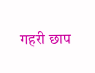गहरी छाप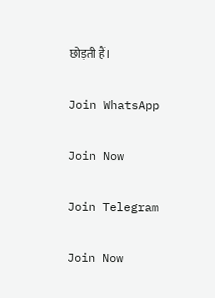छोड़ती हैं।

Join WhatsApp

Join Now

Join Telegram

Join Now